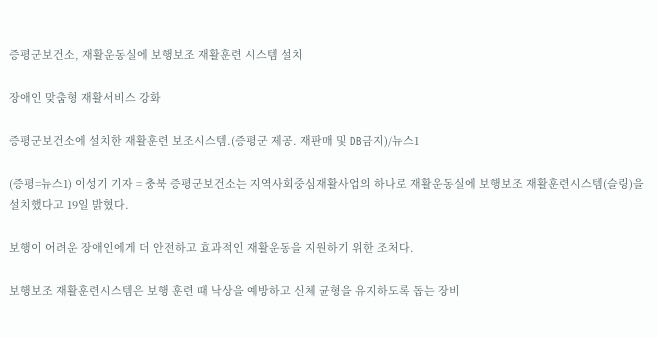증평군보건소, 재활운동실에 보행보조 재활훈련 시스템 설치

장애인 맞춤형 재활서비스 강화

증평군보건소에 설치한 재활훈련 보조시스템.(증평군 제공. 재판매 및 DB금지)/뉴스1

(증평=뉴스1) 이성기 기자 = 충북 증평군보건소는 지역사회중심재활사업의 하나로 재활운동실에 보행보조 재활훈련시스템(슬링)을 설치했다고 19일 밝혔다.

보행이 어려운 장애인에게 더 안전하고 효과적인 재활운동을 지원하기 위한 조처다.

보행보조 재활훈련시스템은 보행 훈련 때 낙상을 예방하고 신체 균형을 유지하도록 돕는 장비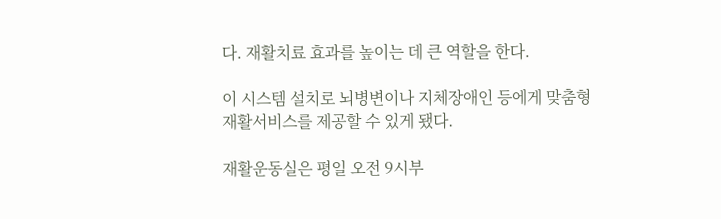다. 재활치료 효과를 높이는 데 큰 역할을 한다.

이 시스템 설치로 뇌병변이나 지체장애인 등에게 맞춤형 재활서비스를 제공할 수 있게 됐다.

재활운동실은 평일 오전 9시부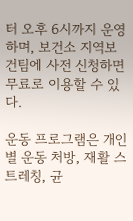터 오후 6시까지 운영하며, 보건소 지역보건팀에 사전 신청하면 무료로 이용할 수 있다.

운동 프로그램은 개인별 운동 처방, 재활 스트레칭, 균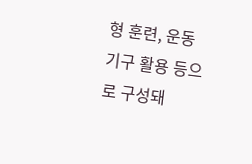형 훈련, 운동기구 활용 등으로 구성돼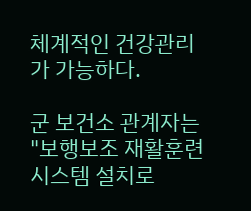체계적인 건강관리가 가능하다.

군 보건소 관계자는 "보행보조 재활훈련시스템 설치로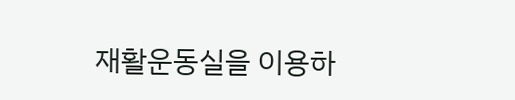재활운동실을 이용하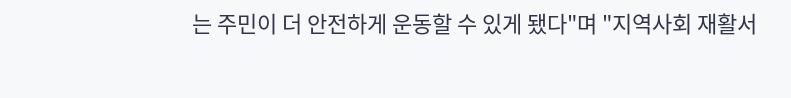는 주민이 더 안전하게 운동할 수 있게 됐다"며 "지역사회 재활서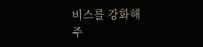비스를 강화해 주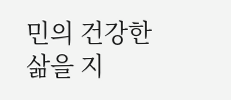민의 건강한 삶을 지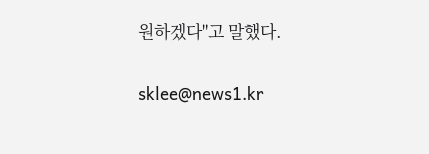원하겠다"고 말했다.

sklee@news1.kr